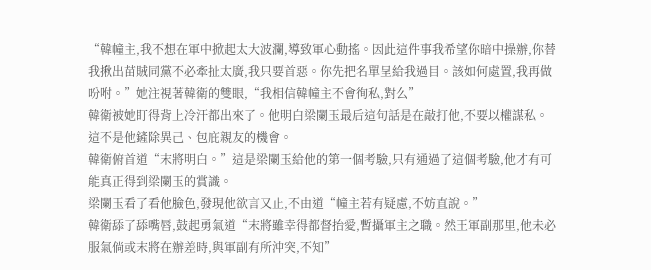“韓幢主,我不想在軍中掀起太大波瀾,導致軍心動搖。因此這件事我希望你暗中操辦,你替我揪出苗賊同黨不必牽扯太廣,我只要首惡。你先把名單呈給我過目。該如何處置,我再做吩咐。”她注視著韓衛的雙眼,“我相信韓幢主不會徇私,對么”
韓衛被她盯得背上冷汗都出來了。他明白梁闌玉最后這句話是在敲打他,不要以權謀私。這不是他鏟除異己、包庇親友的機會。
韓衛俯首道“末將明白。”這是梁闌玉給他的第一個考驗,只有通過了這個考驗,他才有可能真正得到梁闌玉的賞識。
梁闌玉看了看他臉色,發現他欲言又止,不由道“幢主若有疑慮,不妨直說。”
韓衛舔了舔嘴唇,鼓起勇氣道“末將雖幸得都督抬愛,暫攝軍主之職。然王軍副那里,他未必服氣倘或末將在辦差時,與軍副有所沖突,不知”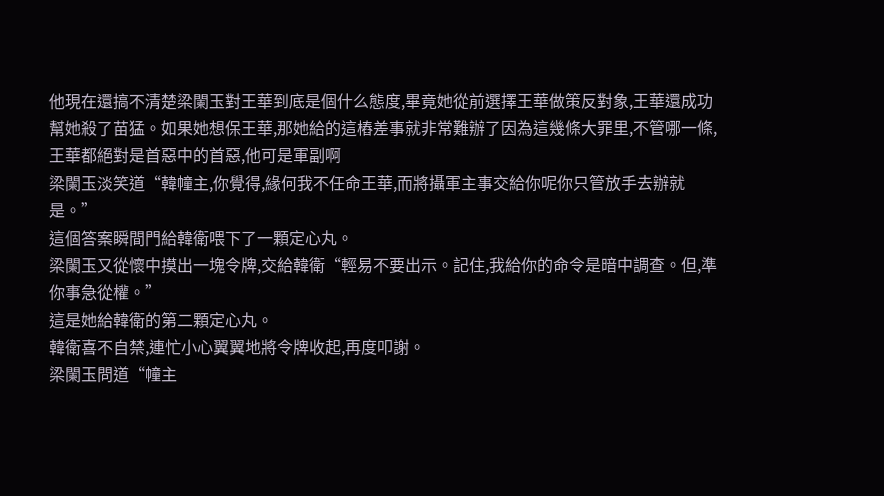他現在還搞不清楚梁闌玉對王華到底是個什么態度,畢竟她從前選擇王華做策反對象,王華還成功幫她殺了苗猛。如果她想保王華,那她給的這樁差事就非常難辦了因為這幾條大罪里,不管哪一條,王華都絕對是首惡中的首惡,他可是軍副啊
梁闌玉淡笑道“韓幢主,你覺得,緣何我不任命王華,而將攝軍主事交給你呢你只管放手去辦就是。”
這個答案瞬間門給韓衛喂下了一顆定心丸。
梁闌玉又從懷中摸出一塊令牌,交給韓衛“輕易不要出示。記住,我給你的命令是暗中調查。但,準你事急從權。”
這是她給韓衛的第二顆定心丸。
韓衛喜不自禁,連忙小心翼翼地將令牌收起,再度叩謝。
梁闌玉問道“幢主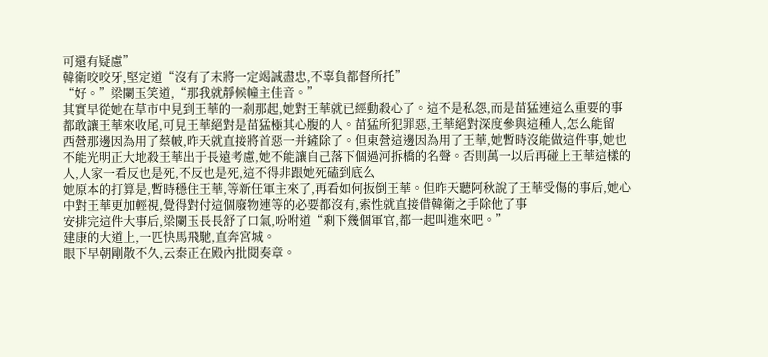可還有疑慮”
韓衛咬咬牙,堅定道“沒有了末將一定竭誠盡忠,不辜負都督所托”
“好。”梁闌玉笑道,“那我就靜候幢主佳音。”
其實早從她在草市中見到王華的一剎那起,她對王華就已經動殺心了。這不是私怨,而是苗猛連這么重要的事都敢讓王華來收尾,可見王華絕對是苗猛極其心腹的人。苗猛所犯罪惡,王華絕對深度參與這種人,怎么能留
西營那邊因為用了蔡帔,昨天就直接將首惡一并鏟除了。但東營這邊因為用了王華,她暫時沒能做這件事,她也不能光明正大地殺王華出于長遠考慮,她不能讓自己落下個過河拆橋的名聲。否則萬一以后再碰上王華這樣的人,人家一看反也是死,不反也是死,這不得非跟她死磕到底么
她原本的打算是,暫時穩住王華,等新任軍主來了,再看如何扳倒王華。但昨天聽阿秋說了王華受傷的事后,她心中對王華更加輕視,覺得對付這個廢物連等的必要都沒有,索性就直接借韓衛之手除他了事
安排完這件大事后,梁闌玉長長舒了口氣,吩咐道“剩下幾個軍官,都一起叫進來吧。”
建康的大道上,一匹快馬飛馳,直奔宮城。
眼下早朝剛散不久,云秦正在殿內批閱奏章。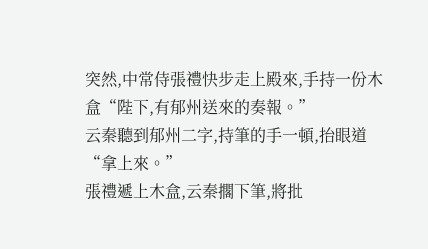突然,中常侍張禮快步走上殿來,手持一份木盒“陛下,有郁州送來的奏報。”
云秦聽到郁州二字,持筆的手一頓,抬眼道“拿上來。”
張禮遞上木盒,云秦擱下筆,將批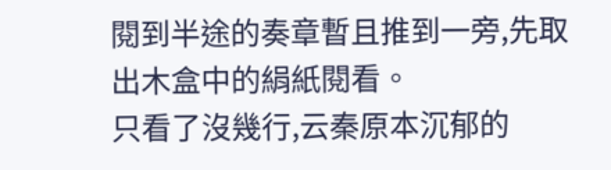閱到半途的奏章暫且推到一旁,先取出木盒中的絹紙閱看。
只看了沒幾行,云秦原本沉郁的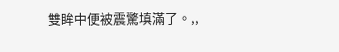雙眸中便被震驚填滿了。,,